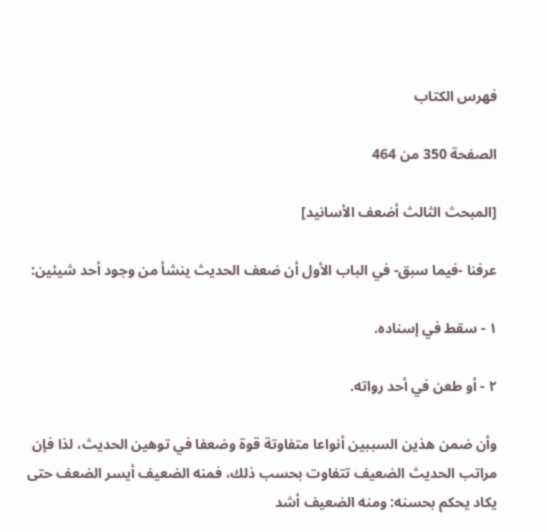فهرس الكتاب

الصفحة 350 من 464

[المبحث الثالث أضعف الأسانيد]

عرفنا -فيما سبق- في الباب الأول أن ضعف الحديث ينشأ من وجود أحد شيئين:

١ - سقط في إسناده.

٢ - أو طعن في أحد رواته.

وأن ضمن هذين السببين أنواعا متفاوتة قوة وضعفا في توهين الحديث، لذا فإن مراتب الحديث الضعيف تتفاوت بحسب ذلك، فمنه الضعيف أيسر الضعف حتى يكاد يحكم بحسنه: ومنه الضعيف أشد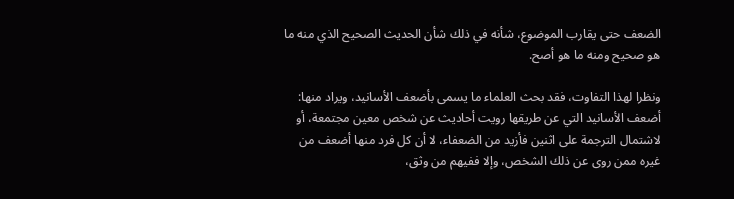الضعف حتى يقارب الموضوع، شأنه في ذلك شأن الحديث الصحيح الذي منه ما هو صحيح ومنه ما هو أصح.

ونظرا لهذا التفاوت، فقد بحث العلماء ما يسمى بأضعف الأسانيد، ويراد منها: أضعف الأسانيد التي عن طريقها رويت أحاديث عن شخص معين مجتمعة، أو لاشتمال الترجمة على اثنين فأزيد من الضعفاء، لا أن كل فرد منها أضعف من غيره ممن روى عن ذلك الشخص، وإلا ففيهم من وثق،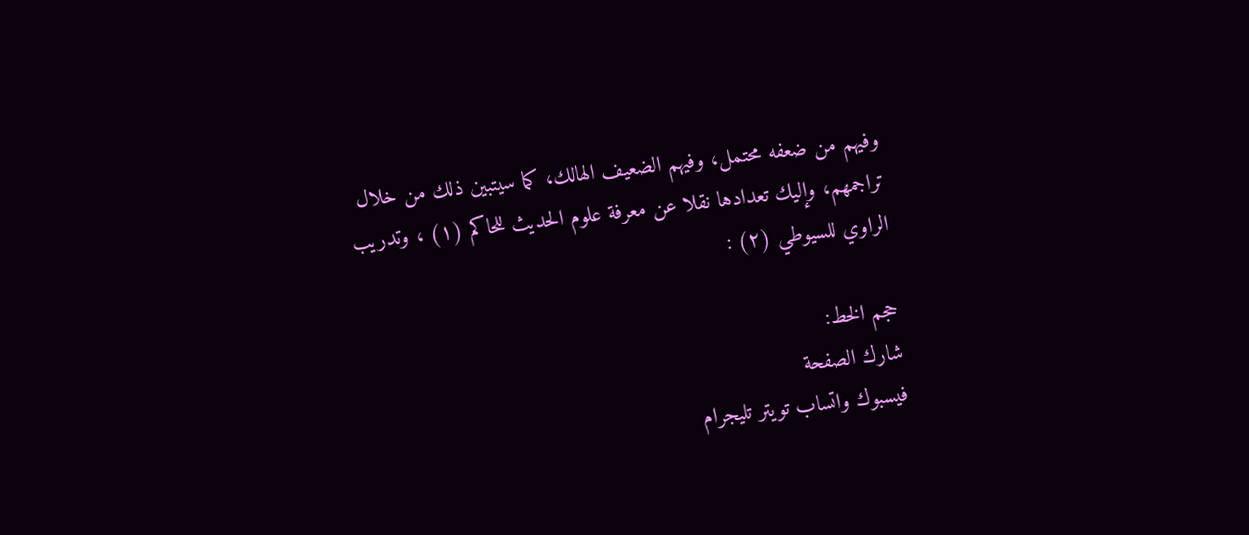وفيهم من ضعفه محتمل، وفيهم الضعيف الهالك، كما سيتبين ذلك من خلال تراجمهم، وإليك تعدادها نقلا عن معرفة علوم الحديث للحاكم (١) ، وتدريب الراوي للسيوطي (٢) :

حجم الخط:
شارك الصفحة
فيسبوك واتساب تويتر تليجرام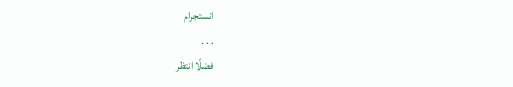انستجرام
. . .
فضلًا انتظر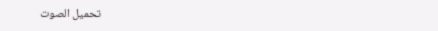تحميل الصوت